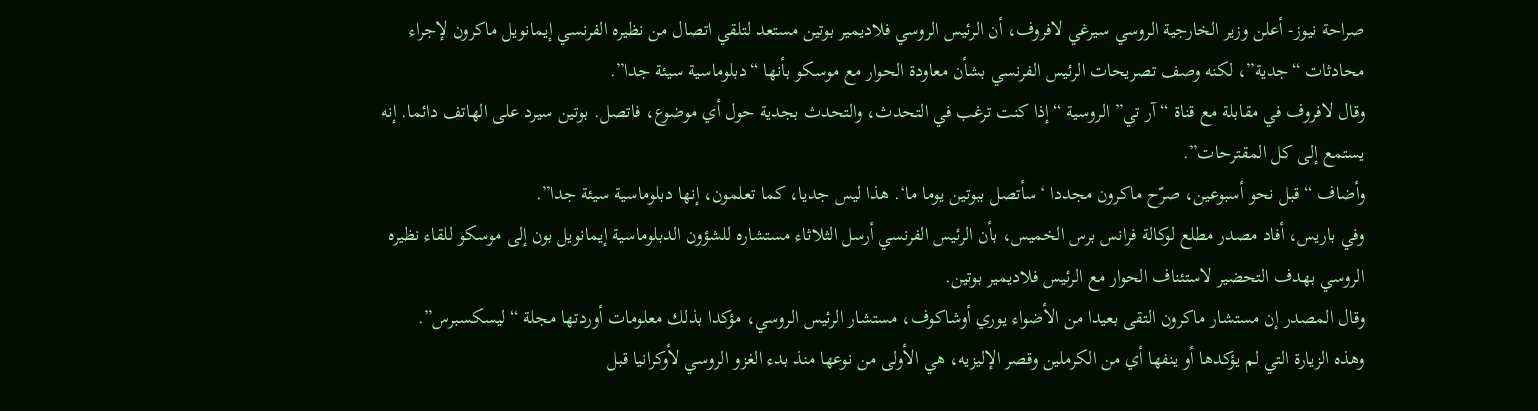صراحة نيوز- أعلن وزير الخارجية الروسي سيرغي لافروف، أن الرئيس الروسي فلاديمير بوتين مستعد لتلقي اتصال من نظيره الفرنسي إيمانويل ماكرون لإجراء محادثات “جدية”، لكنه وصف تصريحات الرئيس الفرنسي بشأن معاودة الحوار مع موسكو بأنها “دبلوماسية سيئة جدا”.
وقال لافروف في مقابلة مع قناة “آر تي” الروسية “إذا كنت ترغب في التحدث، والتحدث بجدية حول أي موضوع، فاتصل. بوتين سيرد على الهاتف دائما. إنه يستمع إلى كل المقترحات”.
وأضاف “قبل نحو أسبوعين، صرّح ماكرون مجددا ‘سأتصل ببوتين يوما ما‘. هذا ليس جديا، كما تعلمون، إنها دبلوماسية سيئة جدا”.
وفي باريس، أفاد مصدر مطلع لوكالة فرانس برس الخميس، بأن الرئيس الفرنسي أرسل الثلاثاء مستشاره للشؤون الدبلوماسية إيمانويل بون إلى موسكو للقاء نظيره الروسي بهدف التحضير لاستئناف الحوار مع الرئيس فلاديمير بوتين.
وقال المصدر إن مستشار ماكرون التقى بعيدا من الأضواء يوري أوشاكوف، مستشار الرئيس الروسي، مؤكدا بذلك معلومات أوردتها مجلة “ليسكسبرس”.
وهذه الزيارة التي لم يؤكدها أو ينفها أي من الكرملين وقصر الإليزيه، هي الأولى من نوعها منذ بدء الغزو الروسي لأوكرانيا قبل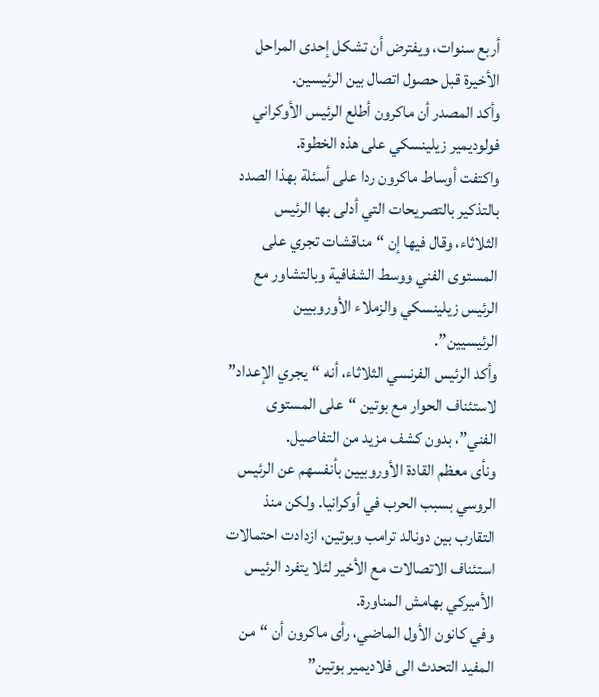أربع سنوات، ويفترض أن تشكل إحدى المراحل الأخيرة قبل حصول اتصال بين الرئيسين.
وأكد المصدر أن ماكرون أطلع الرئيس الأوكراني فولوديمير زيلينسكي على هذه الخطوة.
واكتفت أوساط ماكرون ردا على أسئلة بهذا الصدد بالتذكير بالتصريحات التي أدلى بها الرئيس الثلاثاء، وقال فيها إن “مناقشات تجري على المستوى الفني ووسط الشفافية وبالتشاور مع الرئيس زيلينسكي والزملاء الأوروبيين الرئيسيين”.
وأكد الرئيس الفرنسي الثلاثاء، أنه “يجري الإعداد” لاستئناف الحوار مع بوتين “على المستوى الفني”، بدون كشف مزيد من التفاصيل.
ونأى معظم القادة الأوروبيين بأنفسهم عن الرئيس الروسي بسبب الحرب في أوكرانيا. ولكن منذ التقارب بين دونالد ترامب وبوتين، ازدادت احتمالات استئناف الاتصالات مع الأخير لئلا يتفرد الرئيس الأميركي بهامش المناورة.
وفي كانون الأول الماضي، رأى ماكرون أن “من المفيد التحدث الى فلاديمير بوتين”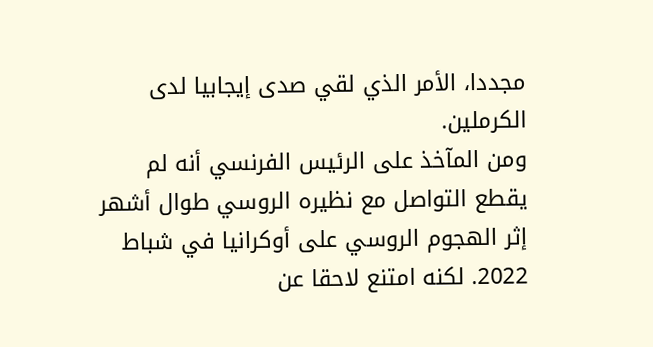مجددا، الأمر الذي لقي صدى إيجابيا لدى الكرملين.
ومن المآخذ على الرئيس الفرنسي أنه لم يقطع التواصل مع نظيره الروسي طوال أشهر إثر الهجوم الروسي على أوكرانيا في شباط 2022. لكنه امتنع لاحقا عن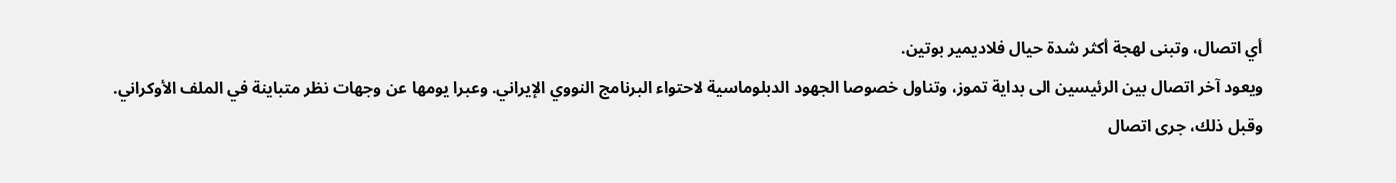أي اتصال، وتبنى لهجة أكثر شدة حيال فلاديمير بوتين.
ويعود آخر اتصال بين الرئيسين الى بداية تموز، وتناول خصوصا الجهود الدبلوماسية لاحتواء البرنامج النووي الإيراني. وعبرا يومها عن وجهات نظر متباينة في الملف الأوكراني.
وقبل ذلك، جرى اتصال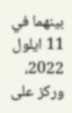بينهما في 11 ايلول 2022، وركز على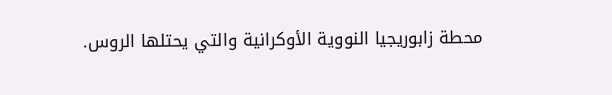محطة زابوريجيا النووية الأوكرانية والتي يحتلها الروس.